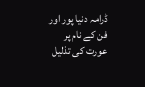ڈرامہ دنیا پور اور فن کے نام پر عورت کی تذلیل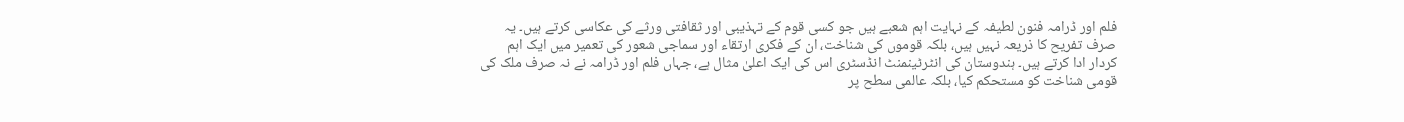فلم اور ڈرامہ فنون لطیفہ کے نہایت اہم شعبے ہیں جو کسی قوم کے تہذیبی اور ثقافتی ورثے کی عکاسی کرتے ہیں۔ یہ صرف تفریح کا ذریعہ نہیں ہیں، بلکہ قوموں کی شناخت، ان کے فکری ارتقاء اور سماجی شعور کی تعمیر میں ایک اہم کردار ادا کرتے ہیں۔ ہندوستان کی انٹرٹینمنٹ انڈسٹری اس کی ایک اعلیٰ مثال ہے، جہاں فلم اور ڈرامہ نے نہ صرف ملک کی قومی شناخت کو مستحکم کیا، بلکہ عالمی سطح پر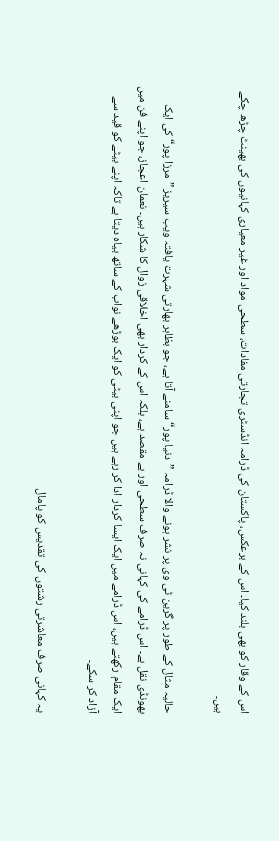اس کے وقار کو بھی بلند کیا۔ اس کے برعکس، پاکستان کی ڈرامہ انڈسٹری تجارتی مفادات، سطحی مواد اور غیر معیاری کہانیوں کی بھینٹ چڑھ چکے ہیں۔

حالیہ مثال کے طور پر گرین ٹی وی پر نشر ہونے والا ڈرامہ ”دنیا پور“ سامنے آتا ہے، جو بظاہر بھارتی شہرت یافتہ ویب سیریز ”مرزا پور“ کی ایک بھونڈی نقل ہے۔ اس ڈرامے کی کہانی نہ صرف سطحی اور بے مقصد ہے، بلکہ اس کے کردار بھی اخلاقی زوال کا شکار ہیں۔ نعمان اعجاز، جو اپنے فن میں ایک مقام رکھتے ہیں، اس ڈرامے میں ایک ایسا کردار ادا کر رہے ہیں جو اپنی بیٹی کو ایک بوڑھے نواب کے ساتھ بیاہ دیتا ہے تاکہ اپنے بیٹے کو قید سے آزاد کر سکے۔

یہ کہانی صرف معاشرتی رشتوں کی تقدیس کو پامال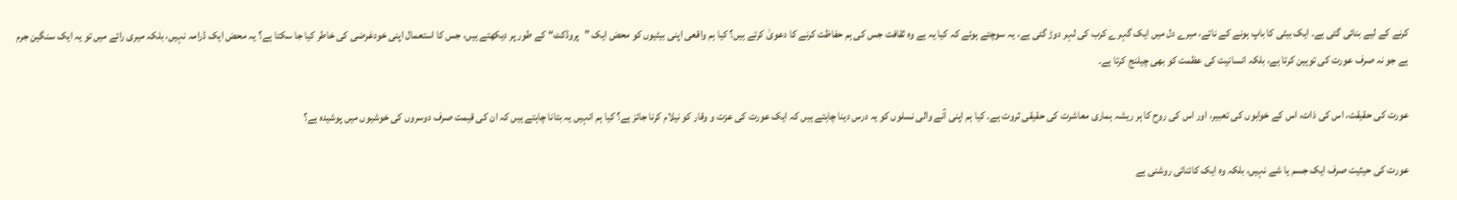کرنے کے لیے بنائی گئی ہے۔ ایک بیٹی کا باپ ہونے کے ناتے، میرے دل میں ایک گہرے کرب کی لہر دوڑ گئی ہے، یہ سوچتے ہوئے کہ کیا یہ ہے وہ ثقافت جس کی ہم حفاظت کرنے کا دعویٰ کرتے ہیں؟ کیا ہم واقعی اپنی بیٹیوں کو محض ایک ”پروڈکٹ“ کے طور پر دیکھتے ہیں، جس کا استعمال اپنی خودغرضی کی خاطر کیا جا سکتا ہے؟ یہ محض ایک ڈرامہ نہیں، بلکہ میری رائے میں تو یہ ایک سنگین جرم ہے جو نہ صرف عورت کی توہین کرتا ہے، بلکہ انسانیت کی عظمت کو بھی چیلنج کرتا ہے۔

عورت کی حقیقت، اس کی ذات، اس کے خوابوں کی تعبیر، اور اس کی روح کا ہر ریشہ ہماری معاشرت کی حقیقی ثروت ہے۔ کیا ہم اپنی آنے والی نسلوں کو یہ درس دینا چاہتے ہیں کہ ایک عورت کی عزت و وقار کو نیلام کرنا جائز ہے؟ کیا ہم انہیں یہ بتانا چاہتے ہیں کہ ان کی قیمت صرف دوسروں کی خوشیوں میں پوشیدہ ہے؟

عورت کی حیثیت صرف ایک جسم یا شے نہیں، بلکہ وہ ایک کائناتی روشنی ہے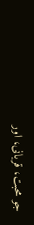جو محبت، قربانی، اور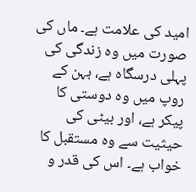امید کی علامت ہے۔ ماں کی صورت میں وہ زندگی کی پہلی درسگاہ ہے، بہن کے روپ میں وہ دوستی کا پیکر ہے، اور بیٹی کی حیثیت سے وہ مستقبل کا خواب ہے۔ اس کی قدر و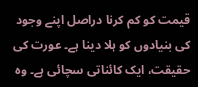قیمت کو کم کرنا دراصل اپنے وجود کی بنیادوں کو ہلا دینا ہے۔ عورت کی حقیقت، ایک کائناتی سچائی ہے۔ وہ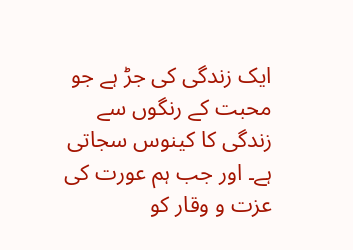ایک زندگی کی جڑ ہے جو محبت کے رنگوں سے زندگی کا کینوس سجاتی ہے۔ اور جب ہم عورت کی عزت و وقار کو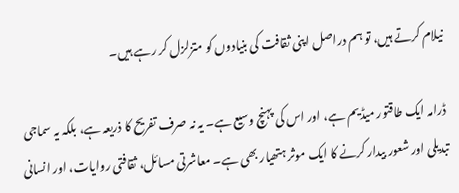نیلام کرتے ہیں، تو ہم دراصل اپنی ثقافت کی بنیادوں کو متزلزل کر رہے ہیں۔

ڈرامہ ایک طاقتور میڈیم ہے، اور اس کی پہنچ وسیع ہے۔ یہ نہ صرف تفریح کا ذریعہ ہے، بلکہ یہ سماجی تبدیلی اور شعور بیدار کرنے کا ایک موثر ہتھیار بھی ہے۔ معاشرتی مسائل، ثقافتی روایات، اور انسانی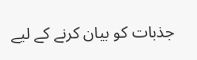جذبات کو بیان کرنے کے لیے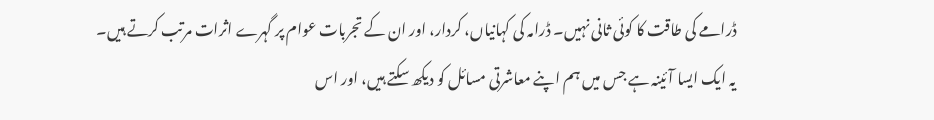ڈرامے کی طاقت کا کوئی ثانی نہیں۔ ڈرامہ کی کہانیاں، کردار، اور ان کے تجربات عوام پر گہرے اثرات مرتب کرتے ہیں۔ یہ ایک ایسا آئینہ ہے جس میں ہم اپنے معاشرتی مسائل کو دیکھ سکتے ہیں، اور اس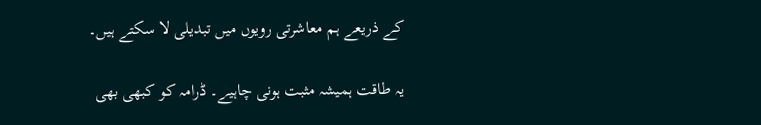کے ذریعے ہم معاشرتی رویوں میں تبدیلی لا سکتے ہیں۔

یہ طاقت ہمیشہ مثبت ہونی چاہیے۔ ڈرامہ کو کبھی بھی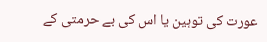عورت کی توہین یا اس کی بے حرمتی کے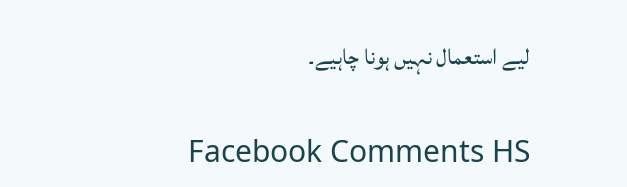لیے استعمال نہیں ہونا چاہیے۔

Facebook Comments HS